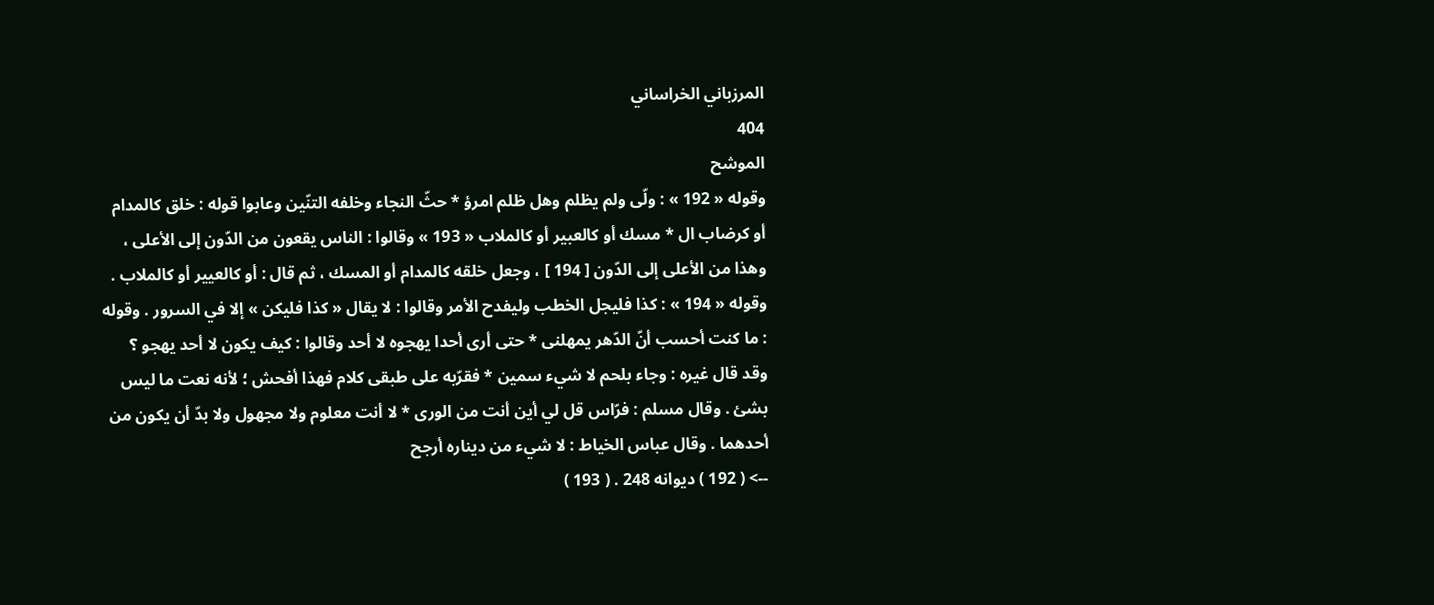المرزباني الخراساني
404
الموشح
وقوله « 192 » : ولّى ولم يظلم وهل ظلم امرؤ * حثّ النجاء وخلفه التنّين وعابوا قوله : خلق كالمدام أو كرضاب ال * مسك أو كالعبير أو كالملاب « 193 » وقالوا : الناس يقعون من الدّون إلى الأعلى ، وهذا من الأعلى إلى الدّون [ 194 ] ، وجعل خلقه كالمدام أو المسك ، ثم قال : أو كالعيير أو كالملاب . وقوله « 194 » : كذا فليجل الخطب وليفدح الأمر وقالوا : لا يقال « كذا فليكن » إلا في السرور . وقوله : ما كنت أحسب أنّ الدّهر يمهلنى * حتى أرى أحدا يهجوه لا أحد وقالوا : كيف يكون لا أحد يهجو ؟ وقد قال غيره : وجاء بلحم لا شيء سمين * فقرّبه على طبقى كلام فهذا أفحش ؛ لأنه نعت ما ليس بشئ . وقال مسلم : فرّاس قل لي أين أنت من الورى * لا أنت معلوم ولا مجهول ولا بدّ أن يكون من أحدهما . وقال عباس الخياط : لا شيء من ديناره أرجح
--> ( 192 ) ديوانه 248 . ( 193 )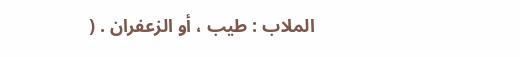الملاب : طيب ، أو الزعفران . (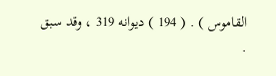القاموس ) . ( 194 ) ديوانه 319 ، وقد سبق .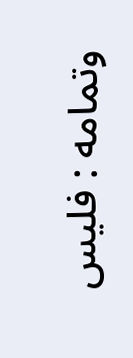وتمامه : فليس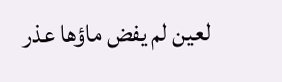لعين لم يفض ماؤها عذر